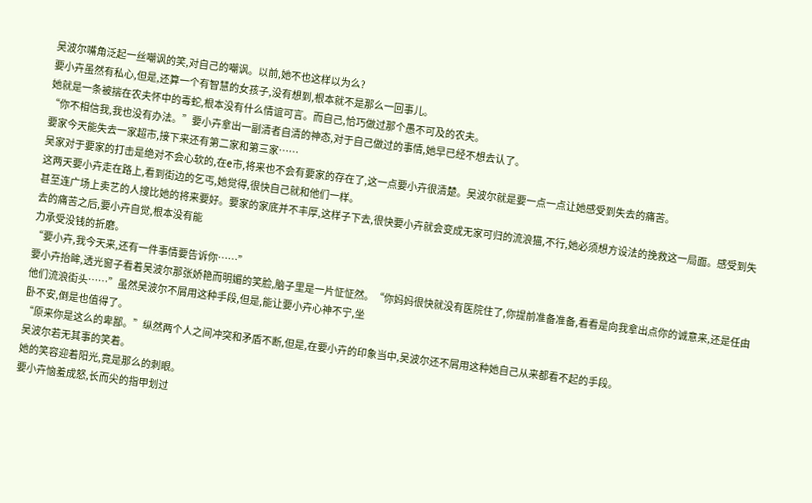吴波尔嘴角泛起一丝嘲讽的笑,对自己的嘲讽。以前,她不也这样以为么?
要小卉虽然有私心,但是,还算一个有智慧的女孩子,没有想到,根本就不是那么一回事儿。
她就是一条被揣在农夫怀中的毒蛇,根本没有什么情谊可言。而自己,恰巧做过那个愚不可及的农夫。
“你不相信我,我也没有办法。”要小卉拿出一副清者自清的神态,对于自己做过的事情,她早已经不想去认了。
要家今天能失去一家超市,接下来还有第二家和第三家……
吴家对于要家的打击是绝对不会心软的,在e市,将来也不会有要家的存在了,这一点要小卉很清楚。吴波尔就是要一点一点让她感受到失去的痛苦。
这两天要小卉走在路上,看到街边的乞丐,她觉得,很快自己就和他们一样。
甚至连广场上卖艺的人搜比她的将来要好。要家的家底并不丰厚,这样子下去,很快要小卉就会变成无家可归的流浪猫,不行,她必须想方设法的挽救这一局面。感受到失去的痛苦之后,要小卉自觉,根本没有能
力承受没钱的折磨。
“要小卉,我今天来,还有一件事情要告诉你……”
要小卉抬眸,透光窗子看着吴波尔那张娇艳而明媚的笑脸,脑子里是一片怔怔然。“你妈妈很快就没有医院住了,你提前准备准备,看看是向我拿出点你的诚意来,还是任由他们流浪街头……”虽然吴波尔不屑用这种手段,但是,能让要小卉心神不宁,坐
卧不安,倒是也值得了。
“原来你是这么的卑鄙。”纵然两个人之间冲突和矛盾不断,但是,在要小卉的印象当中,吴波尔还不屑用这种她自己从来都看不起的手段。
吴波尔若无其事的笑着。
她的笑容迎着阳光,竟是那么的刺眼。
要小卉恼羞成怒,长而尖的指甲划过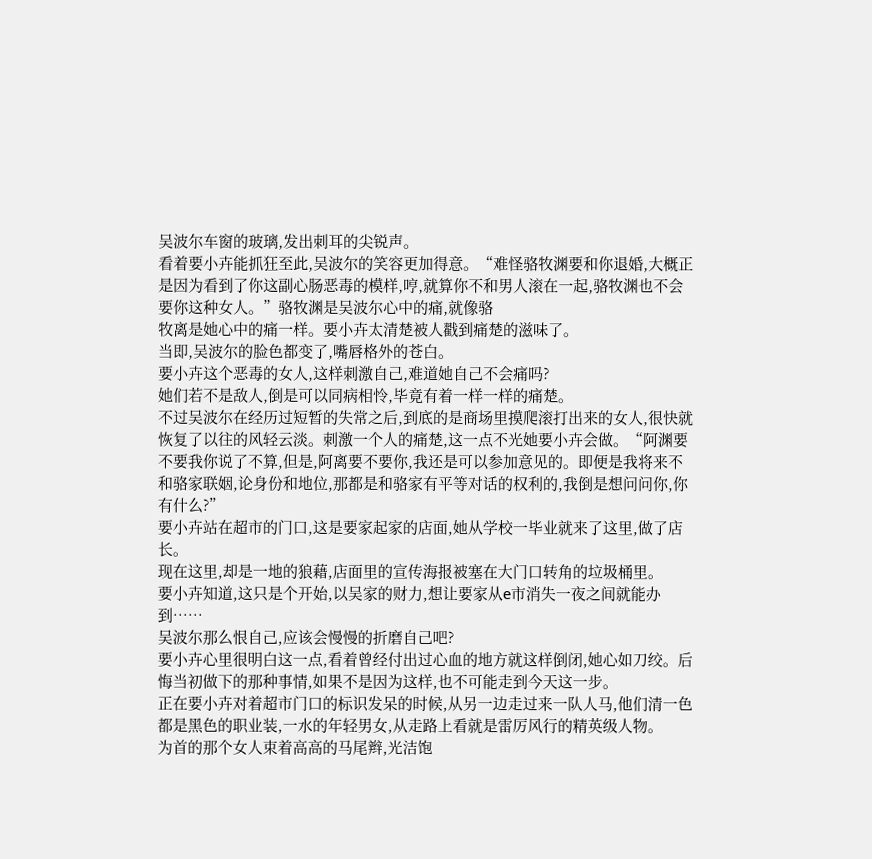吴波尔车窗的玻璃,发出刺耳的尖锐声。
看着要小卉能抓狂至此,吴波尔的笑容更加得意。“难怪骆牧渊要和你退婚,大概正是因为看到了你这副心肠恶毒的模样,哼,就算你不和男人滚在一起,骆牧渊也不会要你这种女人。”骆牧渊是吴波尔心中的痛,就像骆
牧离是她心中的痛一样。要小卉太清楚被人戳到痛楚的滋味了。
当即,吴波尔的脸色都变了,嘴唇格外的苍白。
要小卉这个恶毒的女人,这样刺激自己,难道她自己不会痛吗?
她们若不是敌人,倒是可以同病相怜,毕竟有着一样一样的痛楚。
不过吴波尔在经历过短暂的失常之后,到底的是商场里摸爬滚打出来的女人,很快就恢复了以往的风轻云淡。刺激一个人的痛楚,这一点不光她要小卉会做。“阿渊要不要我你说了不算,但是,阿离要不要你,我还是可以参加意见的。即便是我将来不和骆家联姻,论身份和地位,那都是和骆家有平等对话的权利的,我倒是想问问你,你有什么?”
要小卉站在超市的门口,这是要家起家的店面,她从学校一毕业就来了这里,做了店长。
现在这里,却是一地的狼藉,店面里的宣传海报被塞在大门口转角的垃圾桶里。
要小卉知道,这只是个开始,以吴家的财力,想让要家从e市消失一夜之间就能办到……
吴波尔那么恨自己,应该会慢慢的折磨自己吧?
要小卉心里很明白这一点,看着曾经付出过心血的地方就这样倒闭,她心如刀绞。后悔当初做下的那种事情,如果不是因为这样,也不可能走到今天这一步。
正在要小卉对着超市门口的标识发呆的时候,从另一边走过来一队人马,他们清一色都是黑色的职业装,一水的年轻男女,从走路上看就是雷厉风行的精英级人物。
为首的那个女人束着高高的马尾辫,光洁饱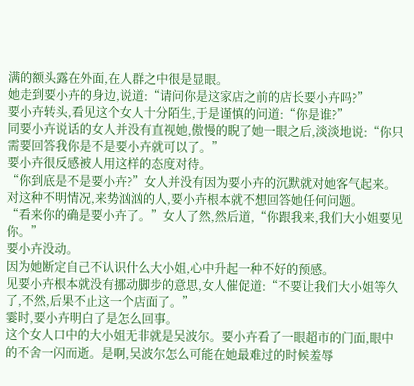满的额头露在外面,在人群之中很是显眼。
她走到要小卉的身边,说道:“请问你是这家店之前的店长要小卉吗?”
要小卉转头,看见这个女人十分陌生,于是谨慎的问道:“你是谁?”
同要小卉说话的女人并没有直视她,傲慢的睨了她一眼之后,淡淡地说:“你只需要回答我你是不是要小卉就可以了。”
要小卉很反感被人用这样的态度对待。
“你到底是不是要小卉?”女人并没有因为要小卉的沉默就对她客气起来。
对这种不明情况,来势汹汹的人,要小卉根本就不想回答她任何问题。
“看来你的确是要小卉了。”女人了然,然后道,“你跟我来,我们大小姐要见你。”
要小卉没动。
因为她断定自己不认识什么大小姐,心中升起一种不好的预感。
见要小卉根本就没有挪动脚步的意思,女人催促道:“不要让我们大小姐等久了,不然,后果不止这一个店面了。”
霎时,要小卉明白了是怎么回事。
这个女人口中的大小姐无非就是吴波尔。要小卉看了一眼超市的门面,眼中的不舍一闪而逝。是啊,吴波尔怎么可能在她最难过的时候羞辱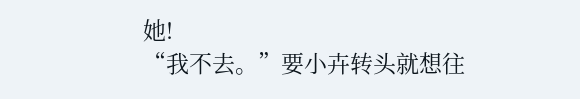她!
“我不去。”要小卉转头就想往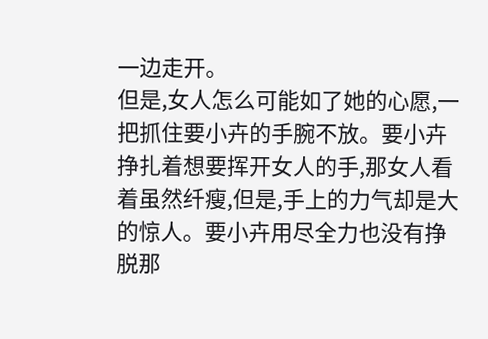一边走开。
但是,女人怎么可能如了她的心愿,一把抓住要小卉的手腕不放。要小卉挣扎着想要挥开女人的手,那女人看着虽然纤瘦,但是,手上的力气却是大的惊人。要小卉用尽全力也没有挣脱那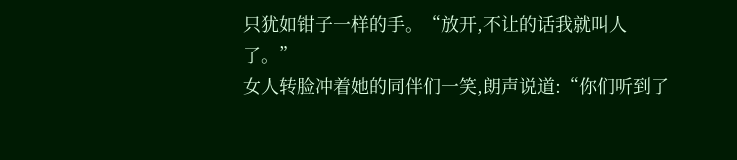只犹如钳子一样的手。“放开,不让的话我就叫人
了。”
女人转脸冲着她的同伴们一笑,朗声说道:“你们听到了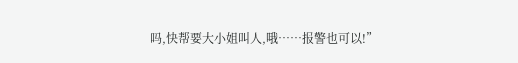吗,快帮要大小姐叫人,哦……报警也可以!”